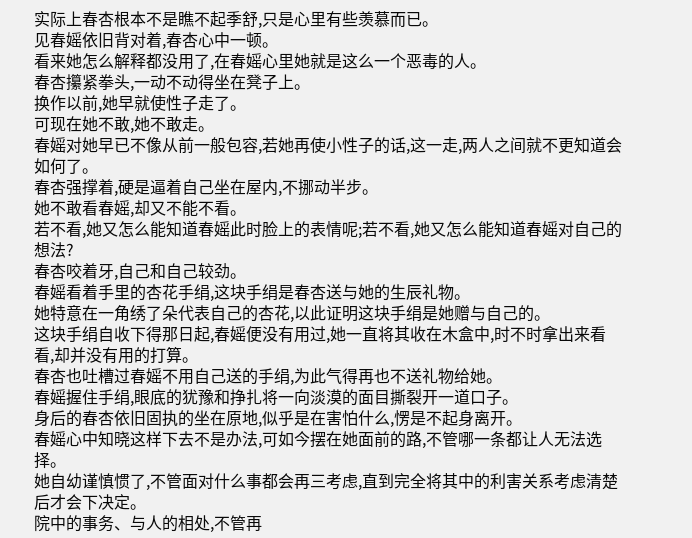实际上春杏根本不是瞧不起季舒,只是心里有些羡慕而已。
见春媱依旧背对着,春杏心中一顿。
看来她怎么解释都没用了,在春媱心里她就是这么一个恶毒的人。
春杏攥紧拳头,一动不动得坐在凳子上。
换作以前,她早就使性子走了。
可现在她不敢,她不敢走。
春媱对她早已不像从前一般包容,若她再使小性子的话,这一走,两人之间就不更知道会如何了。
春杏强撑着,硬是逼着自己坐在屋内,不挪动半步。
她不敢看春媱,却又不能不看。
若不看,她又怎么能知道春媱此时脸上的表情呢;若不看,她又怎么能知道春媱对自己的想法?
春杏咬着牙,自己和自己较劲。
春媱看着手里的杏花手绢,这块手绢是春杏送与她的生辰礼物。
她特意在一角绣了朵代表自己的杏花,以此证明这块手绢是她赠与自己的。
这块手绢自收下得那日起,春媱便没有用过,她一直将其收在木盒中,时不时拿出来看看,却并没有用的打算。
春杏也吐槽过春媱不用自己送的手绢,为此气得再也不送礼物给她。
春媱握住手绢,眼底的犹豫和挣扎将一向淡漠的面目撕裂开一道口子。
身后的春杏依旧固执的坐在原地,似乎是在害怕什么,愣是不起身离开。
春媱心中知晓这样下去不是办法,可如今摆在她面前的路,不管哪一条都让人无法选择。
她自幼谨慎惯了,不管面对什么事都会再三考虑,直到完全将其中的利害关系考虑清楚后才会下决定。
院中的事务、与人的相处,不管再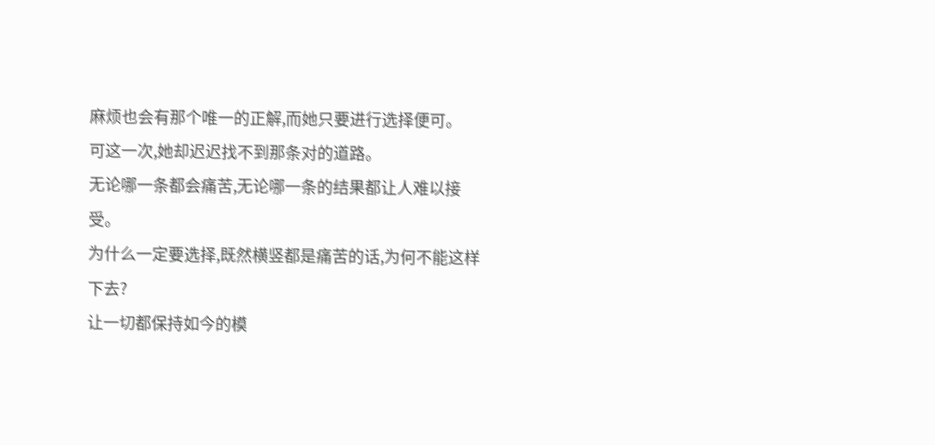麻烦也会有那个唯一的正解,而她只要进行选择便可。
可这一次,她却迟迟找不到那条对的道路。
无论哪一条都会痛苦,无论哪一条的结果都让人难以接受。
为什么一定要选择,既然横竖都是痛苦的话,为何不能这样下去?
让一切都保持如今的模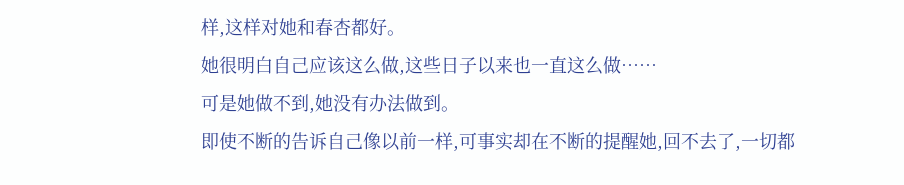样,这样对她和春杏都好。
她很明白自己应该这么做,这些日子以来也一直这么做……
可是她做不到,她没有办法做到。
即使不断的告诉自己像以前一样,可事实却在不断的提醒她,回不去了,一切都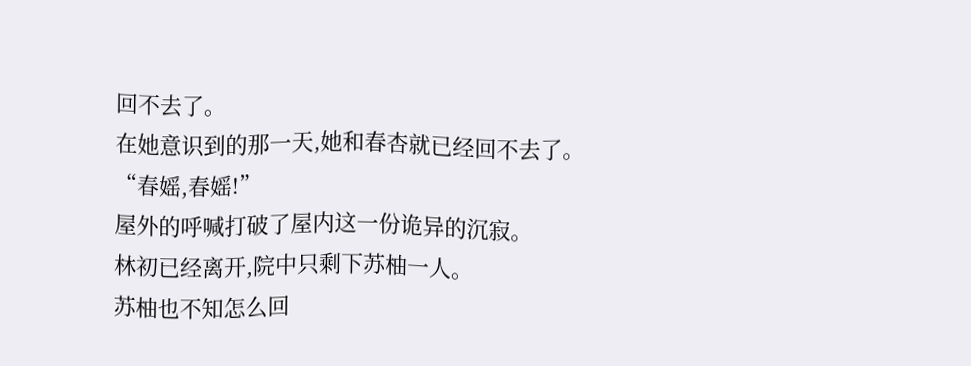回不去了。
在她意识到的那一天,她和春杏就已经回不去了。
“春媱,春媱!”
屋外的呼喊打破了屋内这一份诡异的沉寂。
林初已经离开,院中只剩下苏柚一人。
苏柚也不知怎么回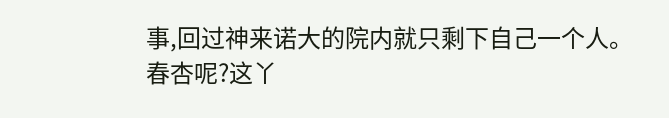事,回过神来诺大的院内就只剩下自己一个人。
春杏呢?这丫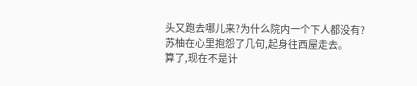头又跑去哪儿来?为什么院内一个下人都没有?
苏柚在心里抱怨了几句,起身往西屋走去。
算了,现在不是计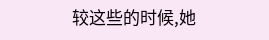较这些的时候,她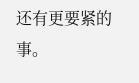还有更要紧的事。